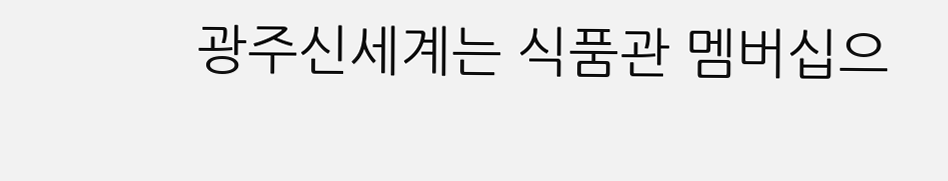광주신세계는 식품관 멤버십으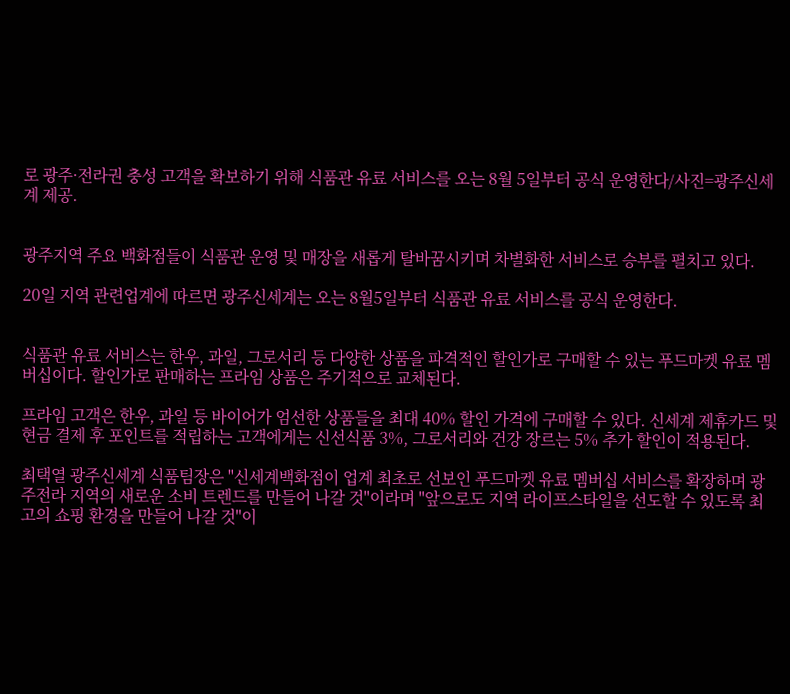로 광주·전라권 충성 고객을 확보하기 위해 식품관 유료 서비스를 오는 8월 5일부터 공식 운영한다/사진=광주신세계 제공.


광주지역 주요 백화점들이 식품관 운영 및 매장을 새롭게 탈바꿈시키며 차별화한 서비스로 승부를 펼치고 있다.

20일 지역 관련업계에 따르면 광주신세계는 오는 8월5일부터 식품관 유료 서비스를 공식 운영한다.


식품관 유료 서비스는 한우, 과일, 그로서리 등 다양한 상품을 파격적인 할인가로 구매할 수 있는 푸드마켓 유료 멤버십이다. 할인가로 판매하는 프라임 상품은 주기적으로 교체된다.

프라임 고객은 한우, 과일 등 바이어가 엄선한 상품들을 최대 40% 할인 가격에 구매할 수 있다. 신세계 제휴카드 및 현금 결제 후 포인트를 적립하는 고객에게는 신선식품 3%, 그로서리와 건강 장르는 5% 추가 할인이 적용된다.

최택열 광주신세계 식품팀장은 "신세계백화점이 업계 최초로 선보인 푸드마켓 유료 멤버십 서비스를 확장하며 광주전라 지역의 새로운 소비 트렌드를 만들어 나갈 것"이라며 "앞으로도 지역 라이프스타일을 선도할 수 있도록 최고의 쇼핑 환경을 만들어 나갈 것"이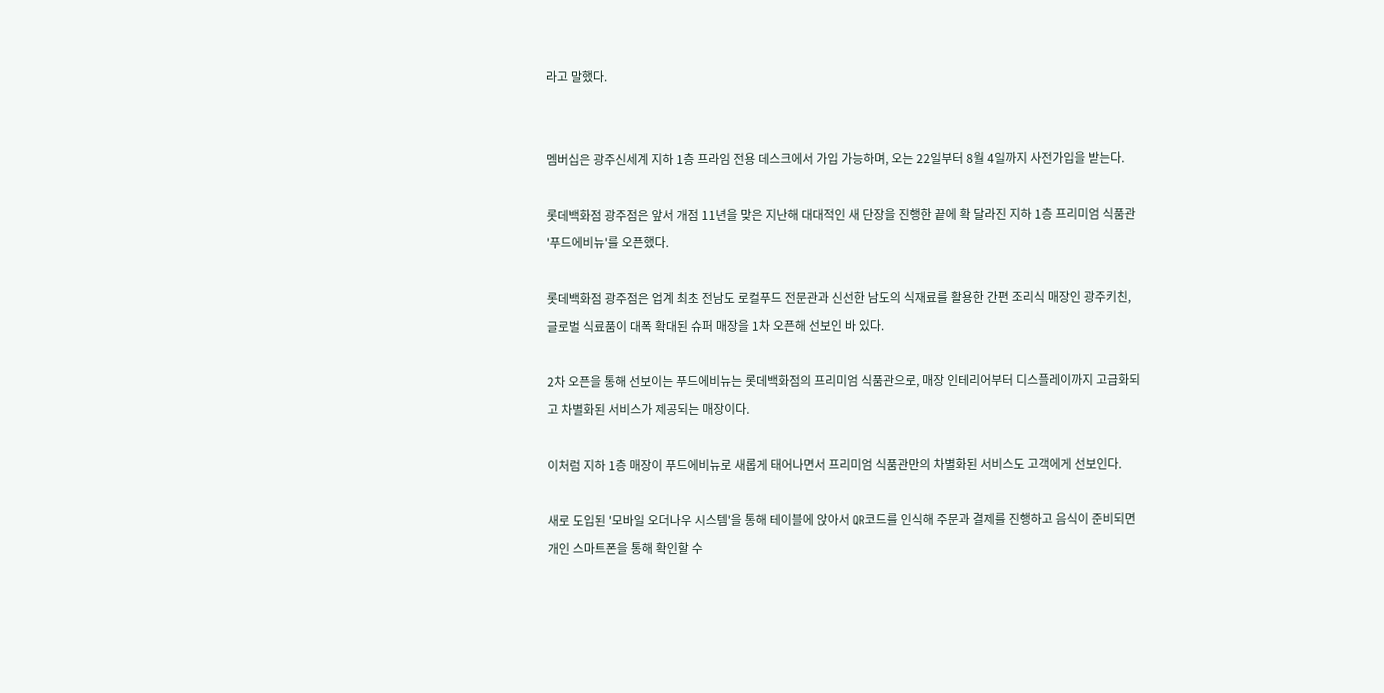라고 말했다.


멤버십은 광주신세계 지하 1층 프라임 전용 데스크에서 가입 가능하며, 오는 22일부터 8월 4일까지 사전가입을 받는다.

롯데백화점 광주점은 앞서 개점 11년을 맞은 지난해 대대적인 새 단장을 진행한 끝에 확 달라진 지하 1층 프리미엄 식품관 '푸드에비뉴'를 오픈했다.

롯데백화점 광주점은 업계 최초 전남도 로컬푸드 전문관과 신선한 남도의 식재료를 활용한 간편 조리식 매장인 광주키친, 글로벌 식료품이 대폭 확대된 슈퍼 매장을 1차 오픈해 선보인 바 있다.

2차 오픈을 통해 선보이는 푸드에비뉴는 롯데백화점의 프리미엄 식품관으로, 매장 인테리어부터 디스플레이까지 고급화되고 차별화된 서비스가 제공되는 매장이다.

이처럼 지하 1층 매장이 푸드에비뉴로 새롭게 태어나면서 프리미엄 식품관만의 차별화된 서비스도 고객에게 선보인다.

새로 도입된 '모바일 오더나우 시스템'을 통해 테이블에 앉아서 QR코드를 인식해 주문과 결제를 진행하고 음식이 준비되면 개인 스마트폰을 통해 확인할 수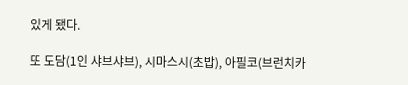있게 됐다.

또 도담(1인 샤브샤브), 시마스시(초밥), 아필코(브런치카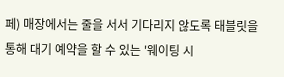페) 매장에서는 줄을 서서 기다리지 않도록 태블릿을 통해 대기 예약을 할 수 있는 '웨이팅 시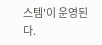스템'이 운영된다.